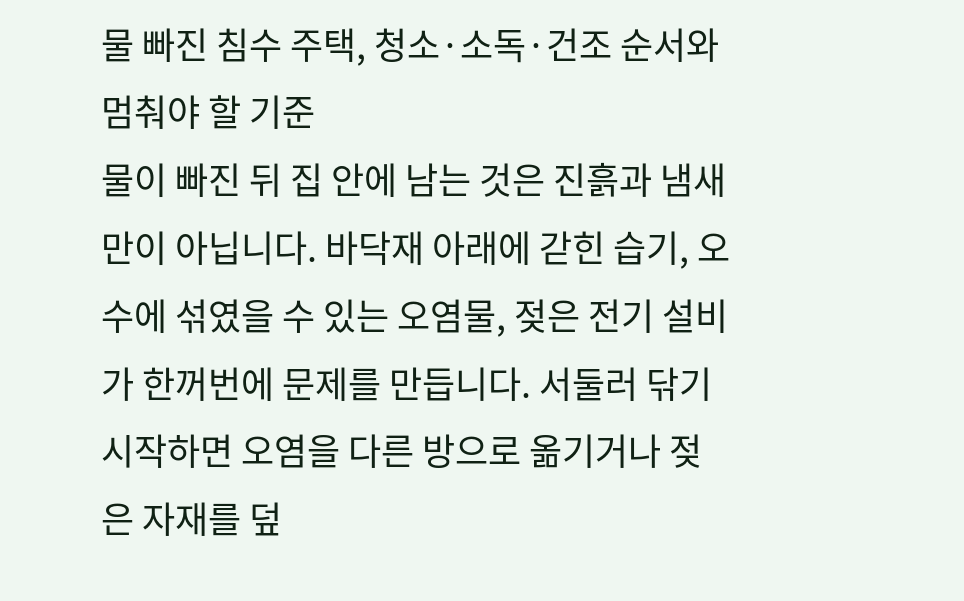물 빠진 침수 주택, 청소·소독·건조 순서와 멈춰야 할 기준
물이 빠진 뒤 집 안에 남는 것은 진흙과 냄새만이 아닙니다. 바닥재 아래에 갇힌 습기, 오수에 섞였을 수 있는 오염물, 젖은 전기 설비가 한꺼번에 문제를 만듭니다. 서둘러 닦기 시작하면 오염을 다른 방으로 옮기거나 젖은 자재를 덮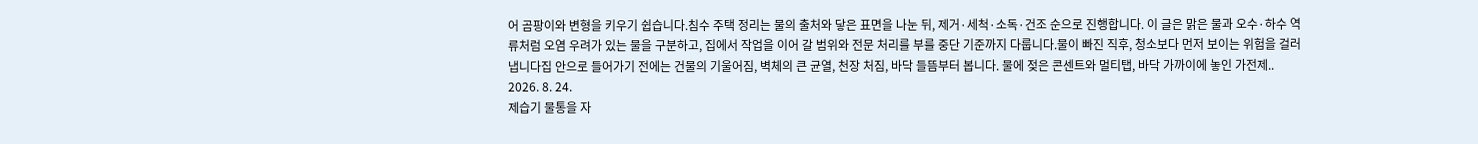어 곰팡이와 변형을 키우기 쉽습니다.침수 주택 정리는 물의 출처와 닿은 표면을 나눈 뒤, 제거·세척·소독·건조 순으로 진행합니다. 이 글은 맑은 물과 오수·하수 역류처럼 오염 우려가 있는 물을 구분하고, 집에서 작업을 이어 갈 범위와 전문 처리를 부를 중단 기준까지 다룹니다.물이 빠진 직후, 청소보다 먼저 보이는 위험을 걸러냅니다집 안으로 들어가기 전에는 건물의 기울어짐, 벽체의 큰 균열, 천장 처짐, 바닥 들뜸부터 봅니다. 물에 젖은 콘센트와 멀티탭, 바닥 가까이에 놓인 가전제..
2026. 8. 24.
제습기 물통을 자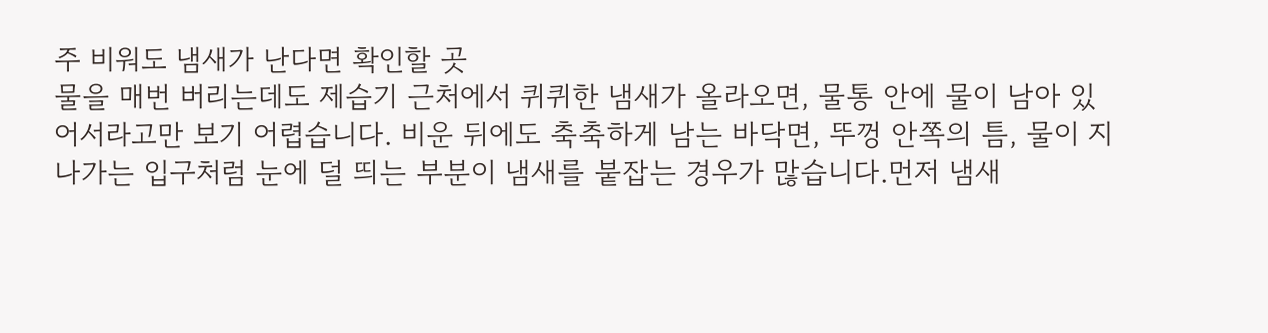주 비워도 냄새가 난다면 확인할 곳
물을 매번 버리는데도 제습기 근처에서 퀴퀴한 냄새가 올라오면, 물통 안에 물이 남아 있어서라고만 보기 어렵습니다. 비운 뒤에도 축축하게 남는 바닥면, 뚜껑 안쪽의 틈, 물이 지나가는 입구처럼 눈에 덜 띄는 부분이 냄새를 붙잡는 경우가 많습니다.먼저 냄새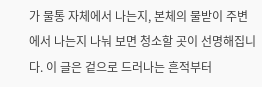가 물통 자체에서 나는지, 본체의 물받이 주변에서 나는지 나눠 보면 청소할 곳이 선명해집니다. 이 글은 겉으로 드러나는 흔적부터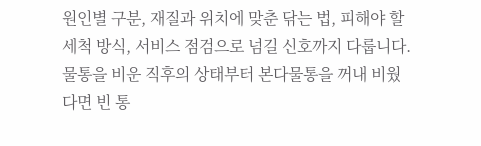원인별 구분, 재질과 위치에 맞춘 닦는 법, 피해야 할 세척 방식, 서비스 점검으로 넘길 신호까지 다룹니다.물통을 비운 직후의 상태부터 본다물통을 꺼내 비웠다면 빈 통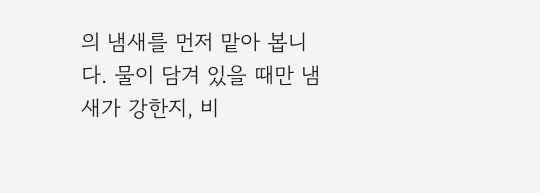의 냄새를 먼저 맡아 봅니다. 물이 담겨 있을 때만 냄새가 강한지, 비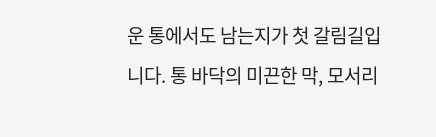운 통에서도 남는지가 첫 갈림길입니다. 통 바닥의 미끈한 막, 모서리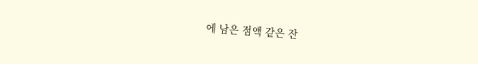에 남은 점액 같은 잔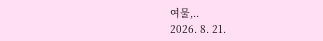여물,..
2026. 8. 21.